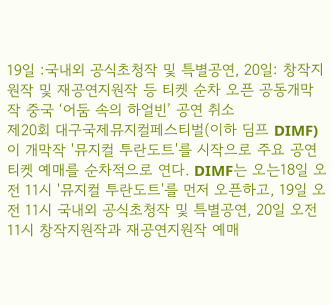19일 :국내외 공식초청작 및 특별공연, 20일: 창작지원작 및 재공연지원작 등 티켓 순차 오픈 공동개막작 중국 ‘어둠 속의 하얼빈’ 공연 취소
제20회 대구국제뮤지컬페스티벌(이하 딤프 DIMF)이 개막작 '뮤지컬 투란도트'를 시작으로 주요 공연 티켓 예매를 순차적으로 연다. DIMF는 오는18일 오전 11시 '뮤지컬 투란도트'를 먼저 오픈하고, 19일 오전 11시 국내외 공식초청작 및 특별공연, 20일 오전 11시 창작지원작과 재공연지원작 예매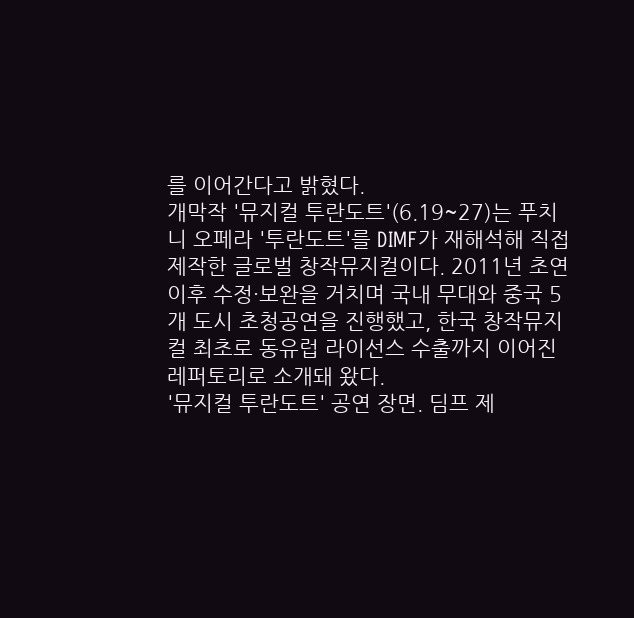를 이어간다고 밝혔다.
개막작 '뮤지컬 투란도트'(6.19~27)는 푸치니 오페라 '투란도트'를 DIMF가 재해석해 직접 제작한 글로벌 창작뮤지컬이다. 2011년 초연 이후 수정·보완을 거치며 국내 무대와 중국 5개 도시 초청공연을 진행했고, 한국 창작뮤지컬 최초로 동유럽 라이선스 수출까지 이어진 레퍼토리로 소개돼 왔다.
'뮤지컬 투란도트' 공연 장면. 딤프 제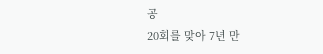공
20회를 맞아 7년 만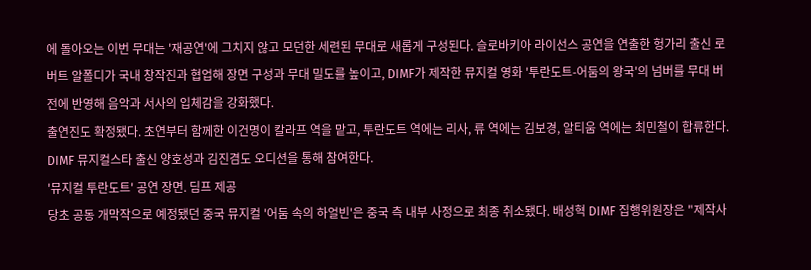에 돌아오는 이번 무대는 '재공연'에 그치지 않고 모던한 세련된 무대로 새롭게 구성된다. 슬로바키아 라이선스 공연을 연출한 헝가리 출신 로버트 알폴디가 국내 창작진과 협업해 장면 구성과 무대 밀도를 높이고, DIMF가 제작한 뮤지컬 영화 '투란도트-어둠의 왕국'의 넘버를 무대 버전에 반영해 음악과 서사의 입체감을 강화했다.
출연진도 확정됐다. 초연부터 함께한 이건명이 칼라프 역을 맡고, 투란도트 역에는 리사, 류 역에는 김보경, 알티움 역에는 최민철이 합류한다. DIMF 뮤지컬스타 출신 양호성과 김진겸도 오디션을 통해 참여한다.
'뮤지컬 투란도트' 공연 장면. 딤프 제공
당초 공동 개막작으로 예정됐던 중국 뮤지컬 '어둠 속의 하얼빈'은 중국 측 내부 사정으로 최종 취소됐다. 배성혁 DIMF 집행위원장은 "제작사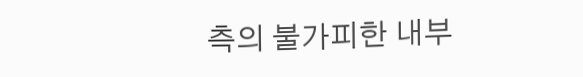측의 불가피한 내부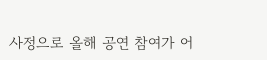사정으로 올해 공연 참여가 어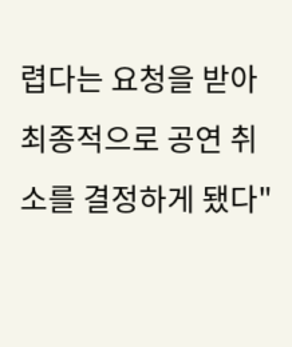렵다는 요청을 받아 최종적으로 공연 취소를 결정하게 됐다"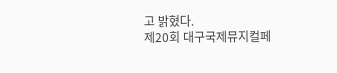고 밝혔다.
제20회 대구국제뮤지컬페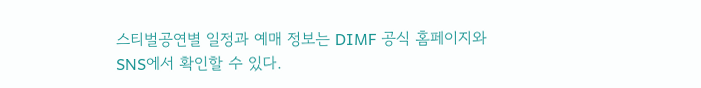스티벌공연별 일정과 예매 정보는 DIMF 공식 홈페이지와 SNS에서 확인할 수 있다.